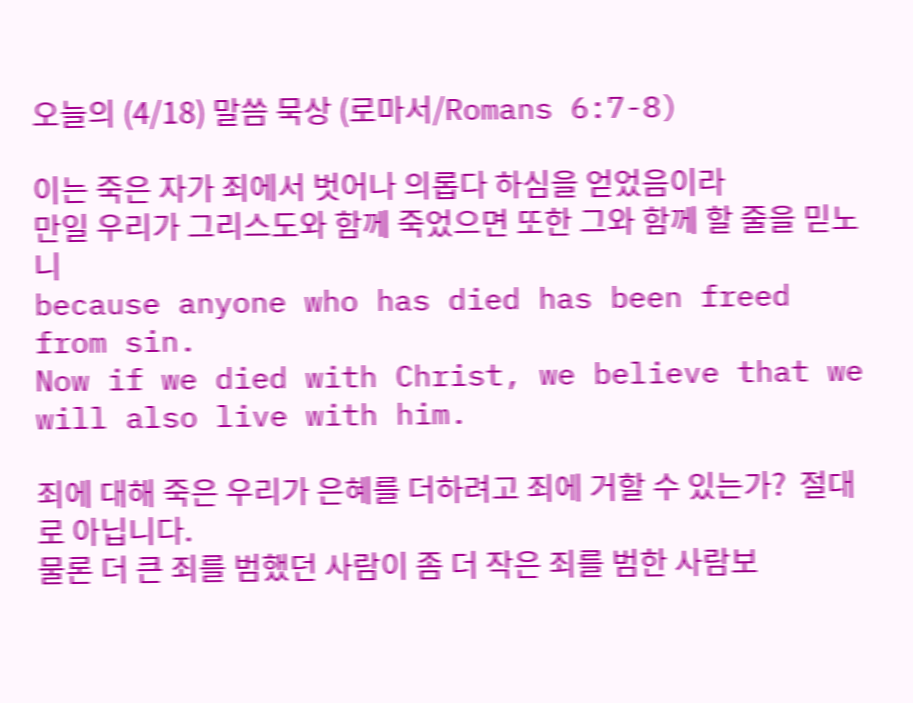오늘의 (4/18) 말씀 묵상 (로마서/Romans 6:7-8)

이는 죽은 자가 죄에서 벗어나 의롭다 하심을 얻었음이라
만일 우리가 그리스도와 함께 죽었으면 또한 그와 함께 할 줄을 믿노니
because anyone who has died has been freed from sin.
Now if we died with Christ, we believe that we will also live with him.

죄에 대해 죽은 우리가 은혜를 더하려고 죄에 거할 수 있는가?  절대로 아닙니다.
물론 더 큰 죄를 범했던 사람이 좀 더 작은 죄를 범한 사람보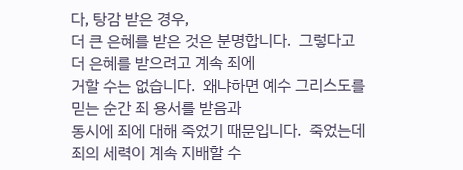다, 탕감 받은 경우,
더 큰 은혜를 받은 것은 분명합니다.  그렇다고 더 은혜를 받으려고 계속 죄에
거할 수는 없습니다.  왜냐하면 예수 그리스도를 믿는 순간 죄 용서를 받음과
동시에 죄에 대해 죽었기 때문입니다.  죽었는데 죄의 세력이 계속 지배할 수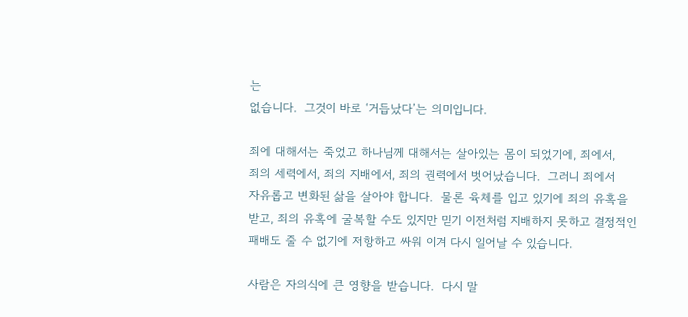는
없습니다.  그것이 바로 ‘거듭났다’는 의미입니다.

죄에 대해서는 죽었고 하나님께 대해서는 살아있는 몸이 되었기에, 죄에서,
죄의 세력에서, 죄의 지배에서, 죄의 권력에서 벗어났습니다.  그러니 죄에서
자유롭고 변화된 삶을 살아야 합니다.  물론 육체를 입고 있기에 죄의 유혹을
받고, 죄의 유혹에 굴복할 수도 있지만 믿기 이전처럼 지배하지 못하고 결정적인
패배도 줄 수 없기에 저항하고 싸워 이겨 다시 일어날 수 있습니다.

사람은 자의식에 큰 영향을 받습니다.  다시 말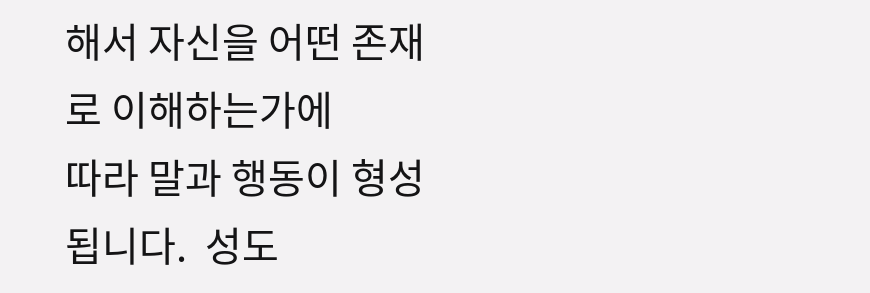해서 자신을 어떤 존재로 이해하는가에
따라 말과 행동이 형성됩니다.  성도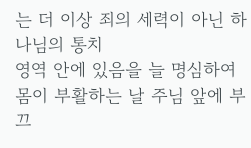는 더 이상 죄의 세력이 아닌 하나님의 통치
영역 안에 있음을 늘 명심하여 몸이 부활하는 날 주님 앞에 부끄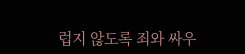럽지 않도록 죄와 싸우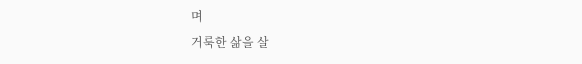며
거룩한 삶을 살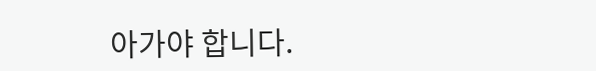아가야 합니다.